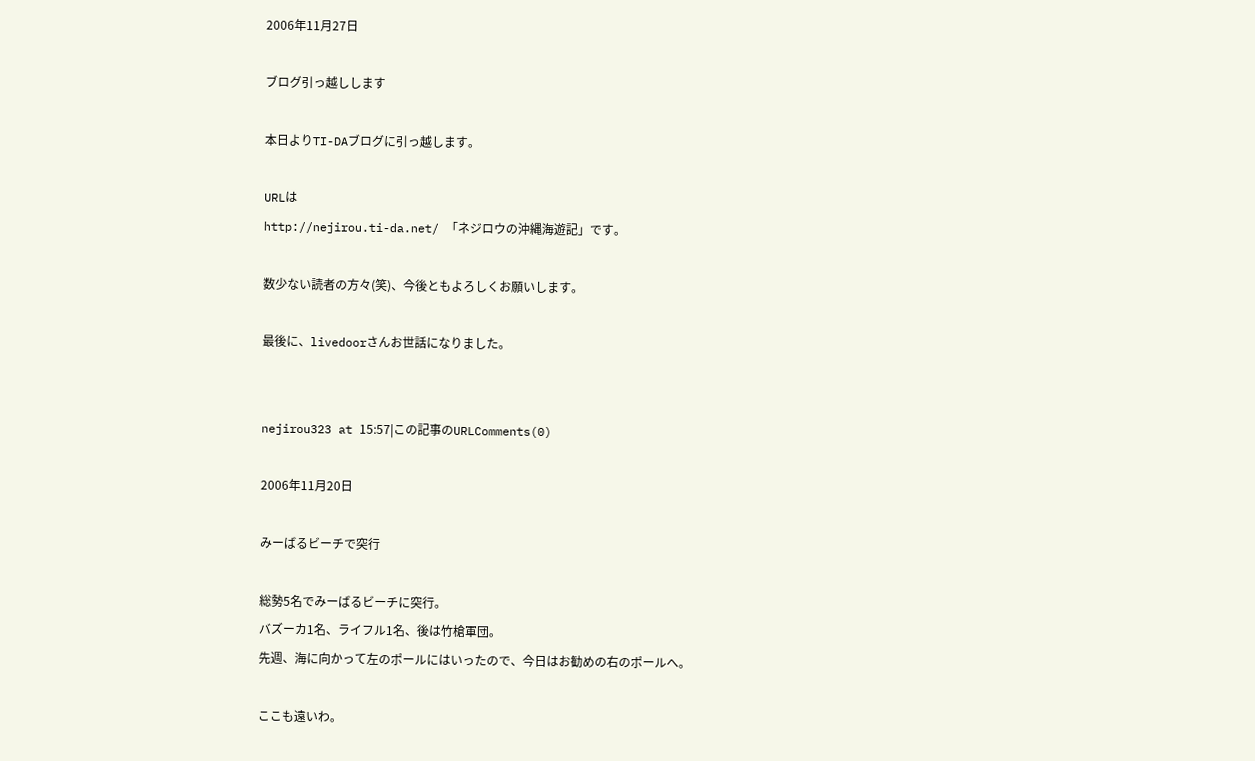2006年11月27日

ブログ引っ越しします

本日よりTI-DAブログに引っ越します。

URLは
http://nejirou.ti-da.net/ 「ネジロウの沖縄海遊記」です。

数少ない読者の方々(笑)、今後ともよろしくお願いします。

最後に、livedoorさんお世話になりました。


nejirou323 at 15:57|この記事のURLComments(0)

2006年11月20日

みーばるビーチで突行

総勢5名でみーばるビーチに突行。
バズーカ1名、ライフル1名、後は竹槍軍団。
先週、海に向かって左のポールにはいったので、今日はお勧めの右のポールへ。

ここも遠いわ。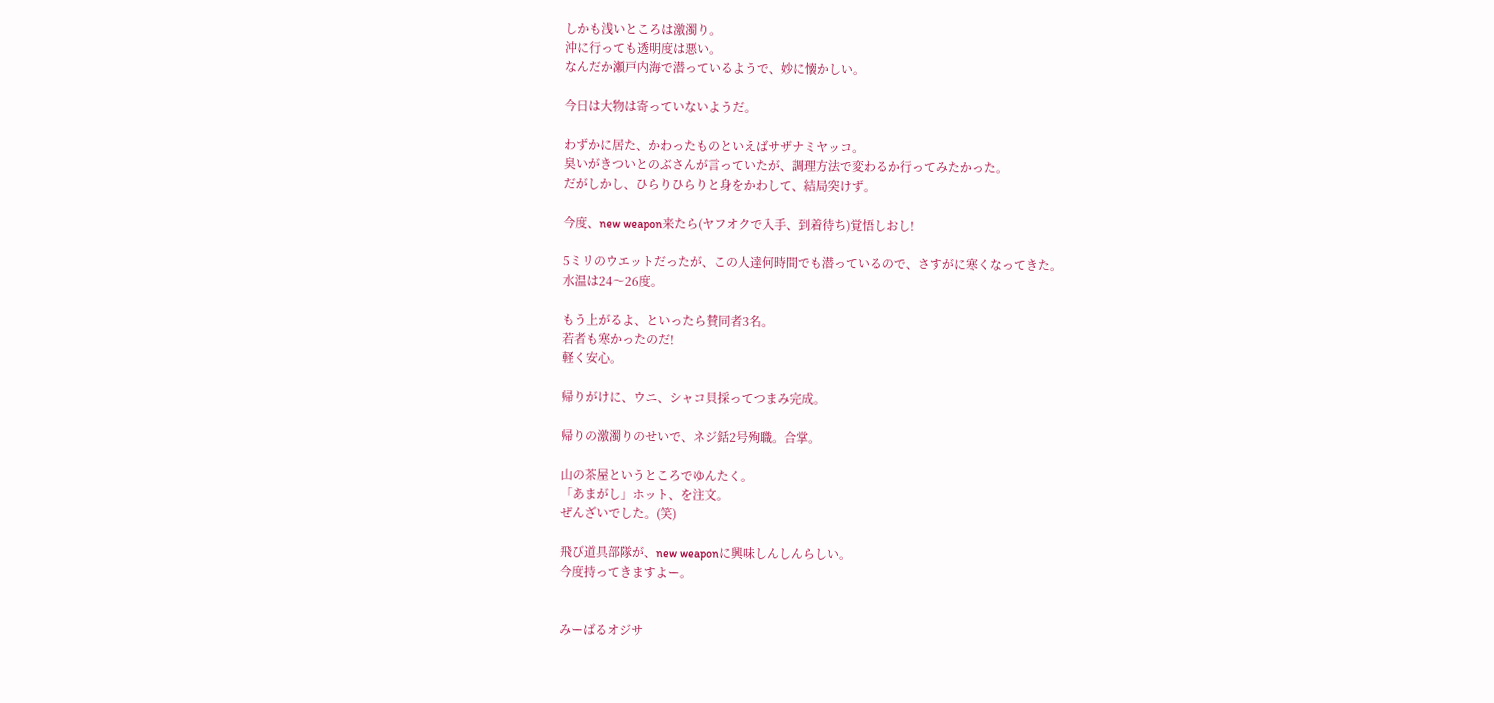しかも浅いところは激濁り。
沖に行っても透明度は悪い。
なんだか瀬戸内海で潜っているようで、妙に懐かしい。

今日は大物は寄っていないようだ。

わずかに居た、かわったものといえばサザナミヤッコ。
臭いがきついとのぶさんが言っていたが、調理方法で変わるか行ってみたかった。
だがしかし、ひらりひらりと身をかわして、結局突けず。

今度、new weapon来たら(ヤフオクで入手、到着待ち)覚悟しおし!

5ミリのウエットだったが、この人達何時間でも潜っているので、さすがに寒くなってきた。
水温は24〜26度。

もう上がるよ、といったら賛同者3名。
若者も寒かったのだ!
軽く安心。

帰りがけに、ウニ、シャコ貝採ってつまみ完成。

帰りの激濁りのせいで、ネジ銛2号殉職。合掌。

山の茶屋というところでゆんたく。
「あまがし」ホット、を注文。
ぜんざいでした。(笑)

飛び道具部隊が、new weaponに興味しんしんらしい。
今度持ってきますよー。


みーばるオジサ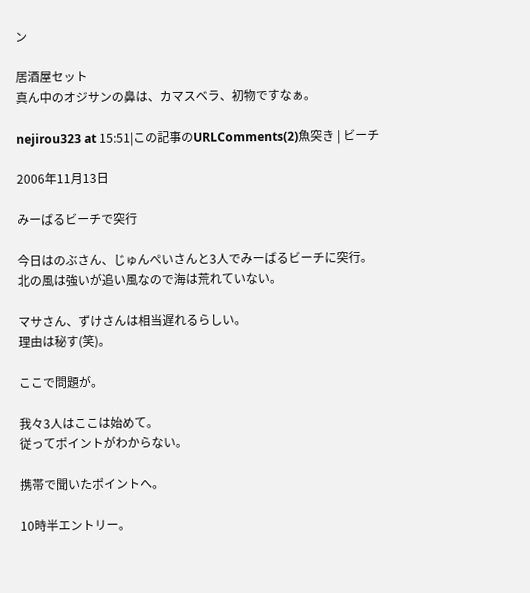ン

居酒屋セット
真ん中のオジサンの鼻は、カマスベラ、初物ですなぁ。

nejirou323 at 15:51|この記事のURLComments(2)魚突き | ビーチ

2006年11月13日

みーばるビーチで突行

今日はのぶさん、じゅんぺいさんと3人でみーばるビーチに突行。
北の風は強いが追い風なので海は荒れていない。

マサさん、ずけさんは相当遅れるらしい。
理由は秘す(笑)。

ここで問題が。

我々3人はここは始めて。
従ってポイントがわからない。

携帯で聞いたポイントへ。

10時半エントリー。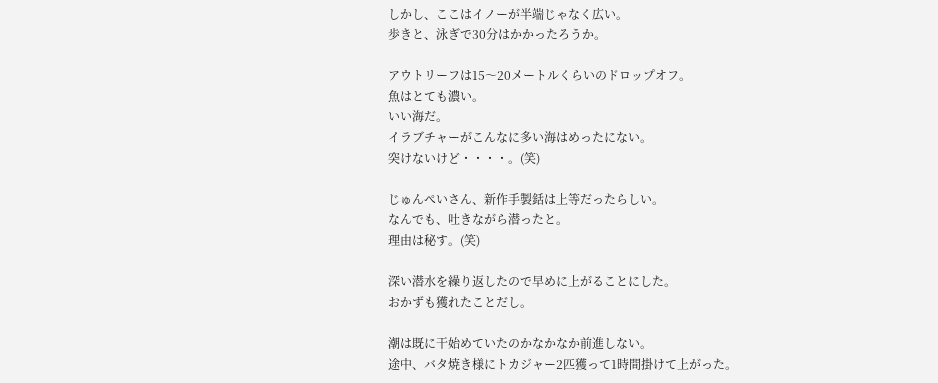しかし、ここはイノーが半端じゃなく広い。
歩きと、泳ぎで30分はかかったろうか。

アウトリーフは15〜20メートルくらいのドロップオフ。
魚はとても濃い。
いい海だ。
イラブチャーがこんなに多い海はめったにない。
突けないけど・・・・。(笑)

じゅんぺいさん、新作手製銛は上等だったらしい。
なんでも、吐きながら潜ったと。
理由は秘す。(笑)

深い潜水を繰り返したので早めに上がることにした。
おかずも獲れたことだし。

潮は既に干始めていたのかなかなか前進しない。
途中、バタ焼き様にトカジャー2匹獲って1時間掛けて上がった。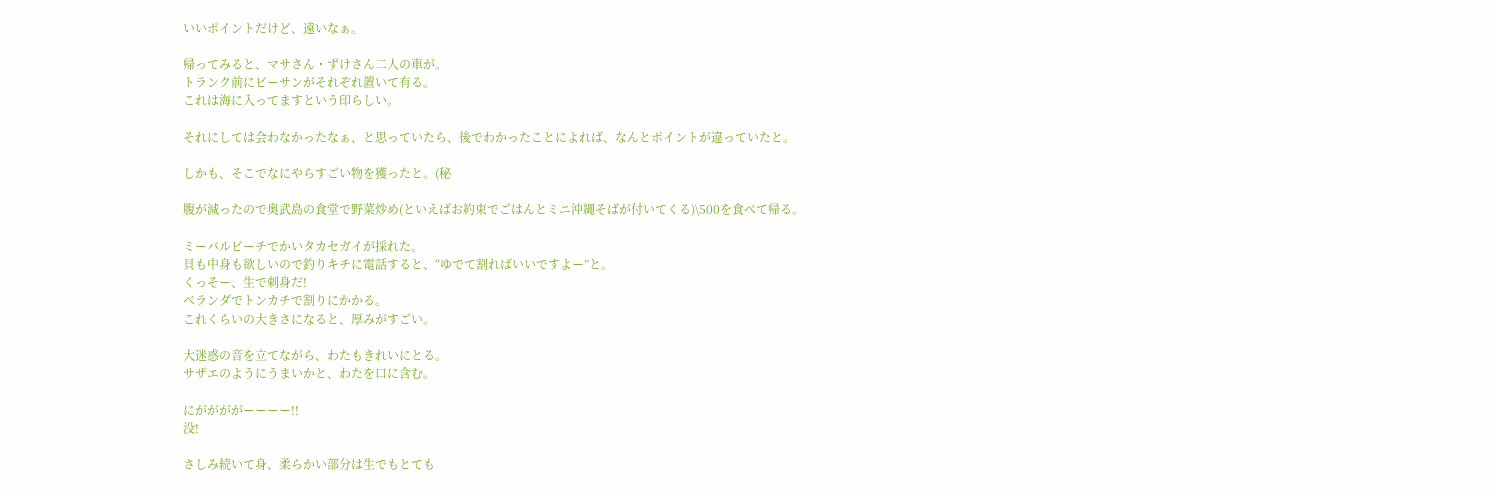いいポイントだけど、遠いなぁ。

帰ってみると、マサさん・ずけさん二人の車が。
トランク前にビーサンがそれぞれ置いて有る。
これは海に入ってますという印らしい。

それにしては会わなかったなぁ、と思っていたら、後でわかったことによれば、なんとポイントが違っていたと。

しかも、そこでなにやらすごい物を獲ったと。(秘

腹が減ったので奥武島の食堂で野菜炒め(といえばお約束でごはんとミニ沖縄そばが付いてくる)\500を食べて帰る。

ミーバルビーチでかいタカセガイが採れた。
貝も中身も欲しいので釣りキチに電話すると、“ゆでて割ればいいですよー”と。
くっそー、生で刺身だ!
ベランダでトンカチで割りにかかる。
これくらいの大きさになると、厚みがすごい。

大迷惑の音を立てながら、わたもきれいにとる。
サザエのようにうまいかと、わたを口に含む。

にががががーーーー!!
没!

さしみ続いて身、柔らかい部分は生でもとても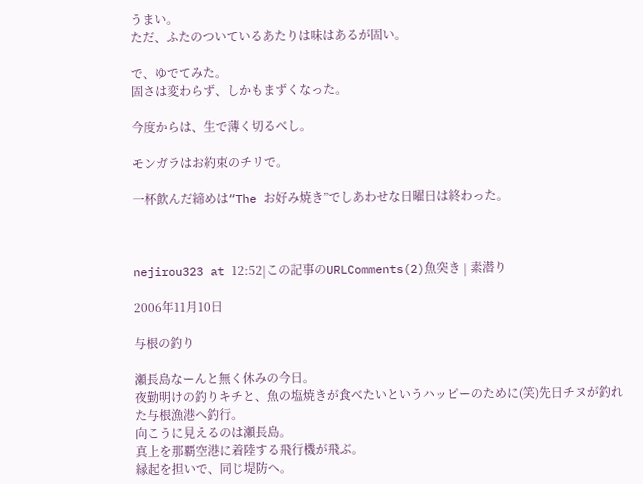うまい。
ただ、ふたのついているあたりは味はあるが固い。

で、ゆでてみた。
固さは変わらず、しかもまずくなった。

今度からは、生で薄く切るべし。

モンガラはお約束のチリで。

一杯飲んだ締めは“The お好み焼き”でしあわせな日曜日は終わった。



nejirou323 at 12:52|この記事のURLComments(2)魚突き | 素潜り

2006年11月10日

与根の釣り

瀬長島なーんと無く休みの今日。
夜勤明けの釣りキチと、魚の塩焼きが食べたいというハッピーのために(笑)先日チヌが釣れた与根漁港へ釣行。
向こうに見えるのは瀬長島。
真上を那覇空港に着陸する飛行機が飛ぶ。
縁起を担いで、同じ堤防へ。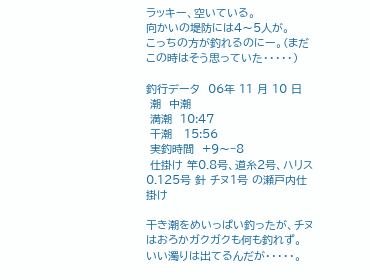ラッキー、空いている。
向かいの堤防には4〜5人が。
こっちの方が釣れるのにー。(まだこの時はそう思っていた・・・・・)

釣行データ  06年 11 月 10 日
 潮  中潮
 満潮  10:47
 干潮   15:56
 実釣時間  +9〜−8
 仕掛け 竿0.8号、道糸2号、ハリス0.125号 針 チヌ1号 の瀬戸内仕掛け

干き潮をめいっぱい釣ったが、チヌはおろかガクガクも何も釣れず。
いい濁りは出てるんだが・・・・・。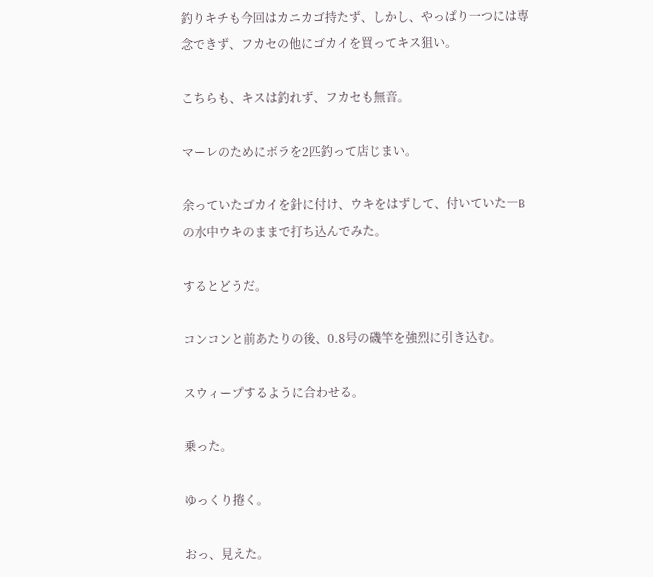釣りキチも今回はカニカゴ持たず、しかし、やっぱり一つには専念できず、フカセの他にゴカイを買ってキス狙い。

こちらも、キスは釣れず、フカセも無音。

マーレのためにボラを2匹釣って店じまい。

余っていたゴカイを針に付け、ウキをはずして、付いていた―Bの水中ウキのままで打ち込んでみた。

するとどうだ。

コンコンと前あたりの後、0.8号の磯竿を強烈に引き込む。

スウィープするように合わせる。

乗った。

ゆっくり捲く。

おっ、見えた。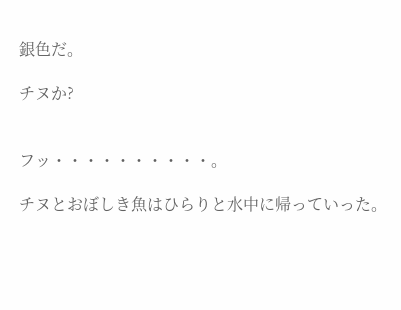銀色だ。

チヌか?


フッ・・・・・・・・・・。

チヌとおぼしき魚はひらりと水中に帰っていった。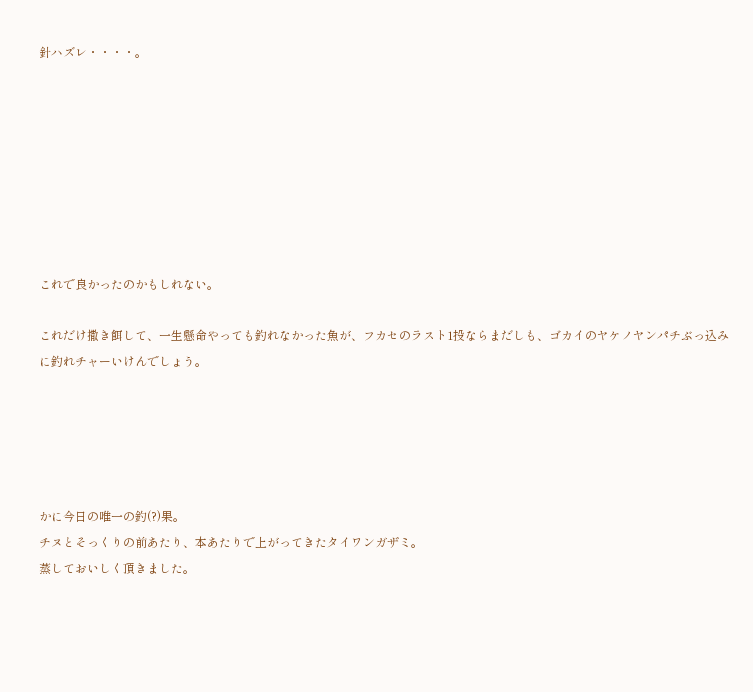針ハズレ・・・・。








これで良かったのかもしれない。

これだけ撒き餌して、一生懸命やっても釣れなかった魚が、フカセのラスト1投ならまだしも、ゴカイのヤケノヤンパチぶっ込みに釣れチャーいけんでしょう。





かに今日の唯一の釣(?)果。
チヌとそっくりの前あたり、本あたりで上がってきたタイワンガザミ。
蒸しておいしく頂きました。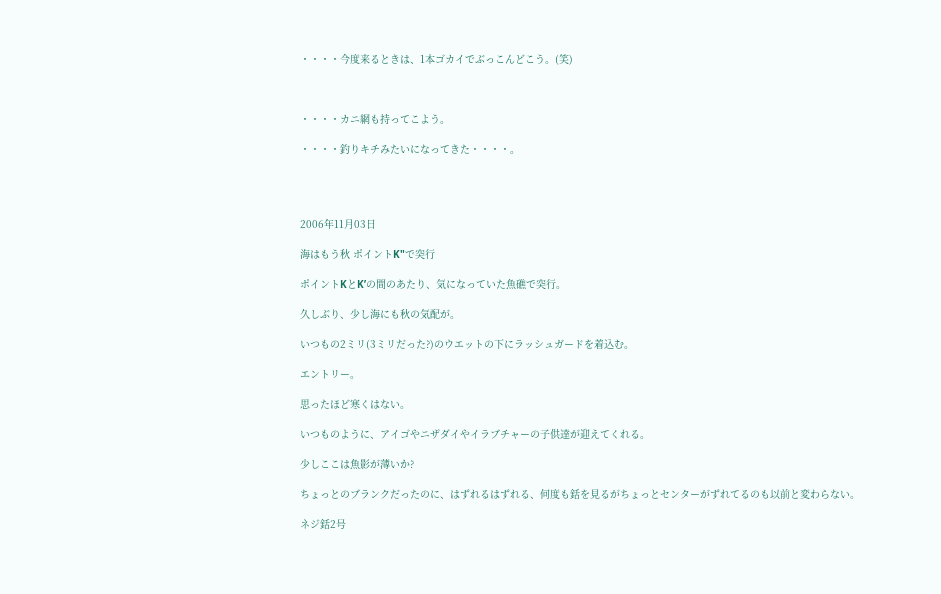・・・・今度来るときは、1本ゴカイでぶっこんどこう。(笑)



・・・・カニ網も持ってこよう。

・・・・釣りキチみたいになってきた・・・・。




2006年11月03日

海はもう秋 ポイントK"で突行

ポイントKとK’の間のあたり、気になっていた魚礁で突行。

久しぶり、少し海にも秋の気配が。

いつもの2ミリ(3ミリだった?)のウエットの下にラッシュガードを着込む。

エントリー。

思ったほど寒くはない。

いつものように、アイゴやニザダイやイラブチャーの子供達が迎えてくれる。

少しここは魚影が薄いか?

ちょっとのブランクだったのに、はずれるはずれる、何度も銛を見るがちょっとセンターがずれてるのも以前と変わらない。

ネジ銛2号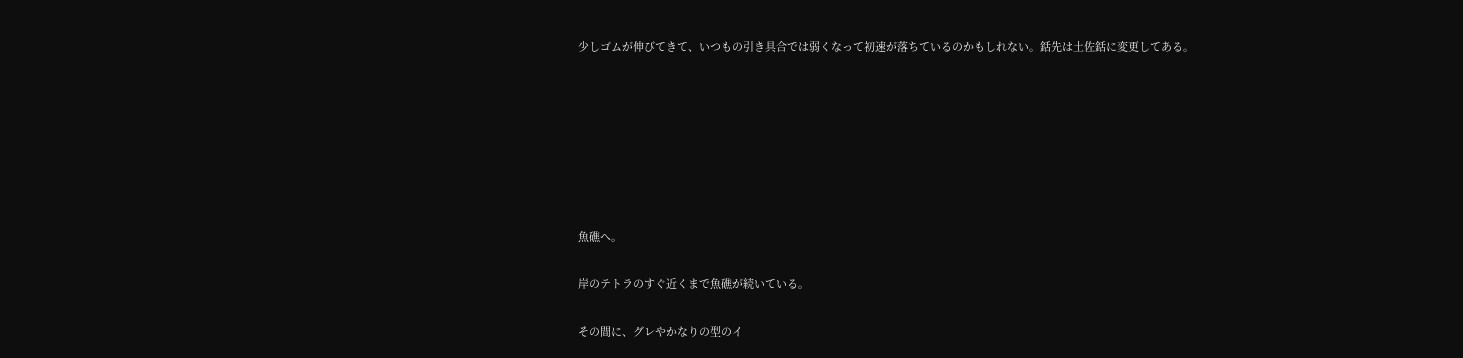少しゴムが伸びてきて、いつもの引き具合では弱くなって初速が落ちているのかもしれない。銛先は土佐銛に変更してある。







魚礁へ。

岸のテトラのすぐ近くまで魚礁が続いている。

その間に、グレやかなりの型のイ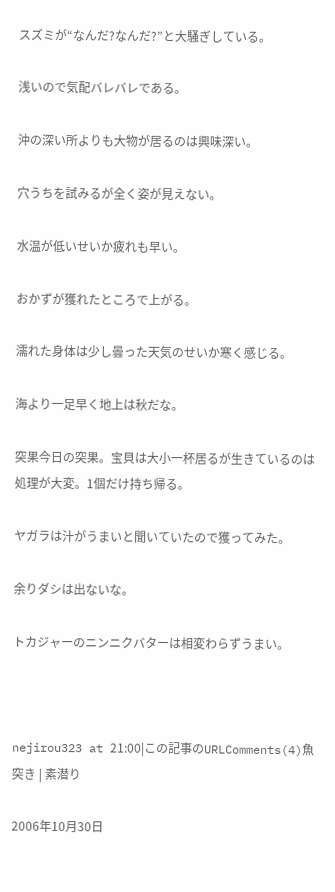スズミが“なんだ?なんだ?”と大騒ぎしている。

浅いので気配バレバレである。

沖の深い所よりも大物が居るのは興味深い。

穴うちを試みるが全く姿が見えない。

水温が低いせいか疲れも早い。

おかずが獲れたところで上がる。

濡れた身体は少し曇った天気のせいか寒く感じる。

海より一足早く地上は秋だな。

突果今日の突果。宝貝は大小一杯居るが生きているのは処理が大変。1個だけ持ち帰る。

ヤガラは汁がうまいと聞いていたので獲ってみた。

余りダシは出ないな。

トカジャーのニンニクバターは相変わらずうまい。



nejirou323 at 21:00|この記事のURLComments(4)魚突き | 素潜り

2006年10月30日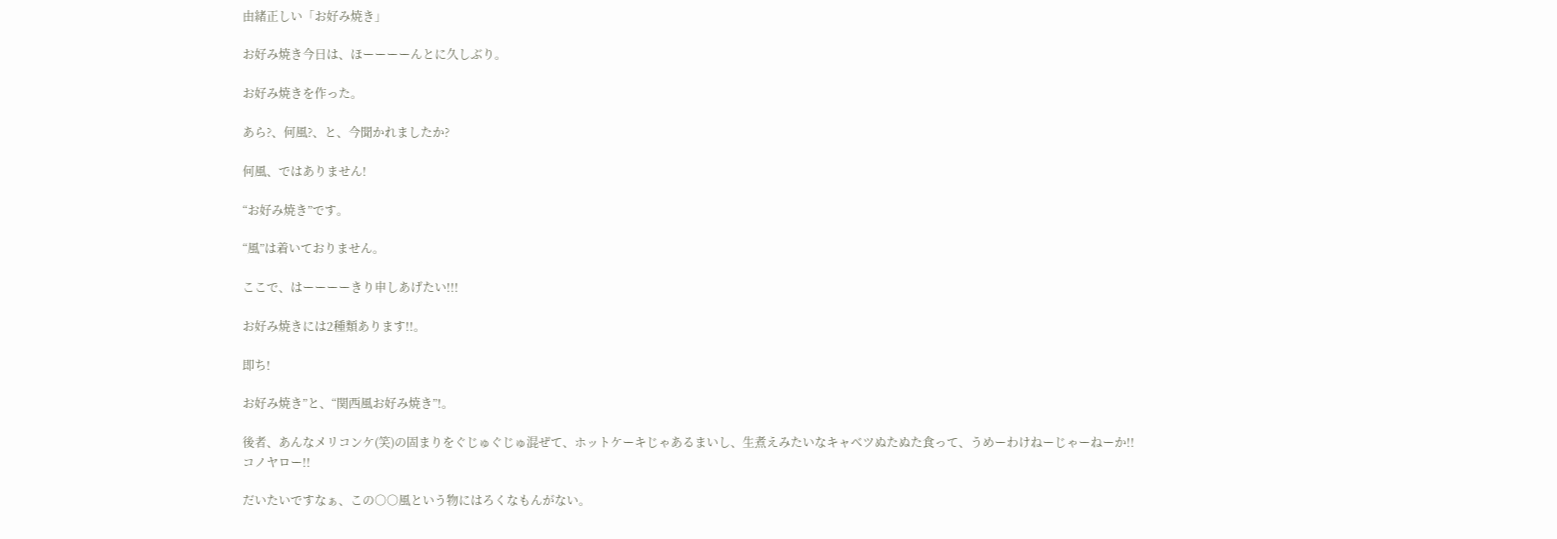由緒正しい「お好み焼き」

お好み焼き今日は、ほーーーーんとに久しぶり。

お好み焼きを作った。

あら?、何風?、と、今聞かれましたか?

何風、ではありません!

“お好み焼き”です。

“風”は着いておりません。

ここで、はーーーーきり申しあげたい!!!

お好み焼きには2種類あります!!。

即ち!

お好み焼き”と、“関西風お好み焼き”!。

後者、あんなメリコンケ(笑)の固まりをぐじゅぐじゅ混ぜて、ホットケーキじゃあるまいし、生煮えみたいなキャベツぬたぬた食って、うめーわけねーじゃーねーか!!
コノヤロー!!

だいたいですなぁ、この○○風という物にはろくなもんがない。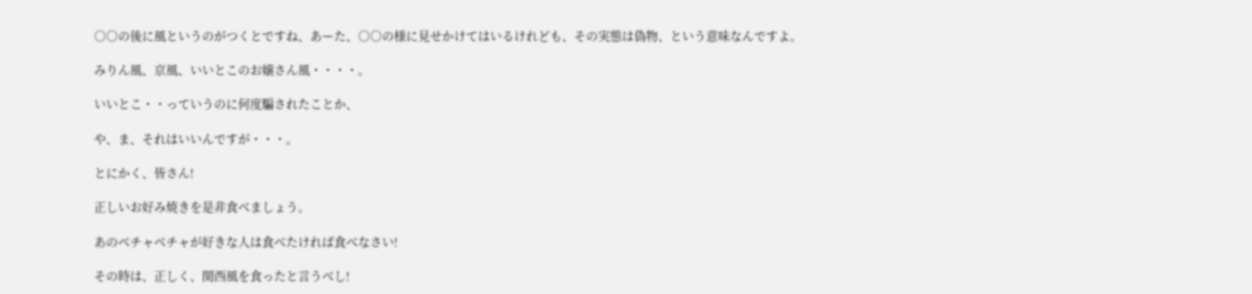○○の後に風というのがつくとですね、あーた、○○の様に見せかけてはいるけれども、その実態は偽物、という意味なんですよ。

みりん風、京風、いいとこのお嬢さん風・・・・。

いいとこ・・っていうのに何度騙されたことか、

や、ま、それはいいんですが・・・。

とにかく、皆さん!

正しいお好み焼きを是非食べましょう。

あのベチャベチャが好きな人は食べたければ食べなさい!

その時は、正しく、関西風を食ったと言うべし!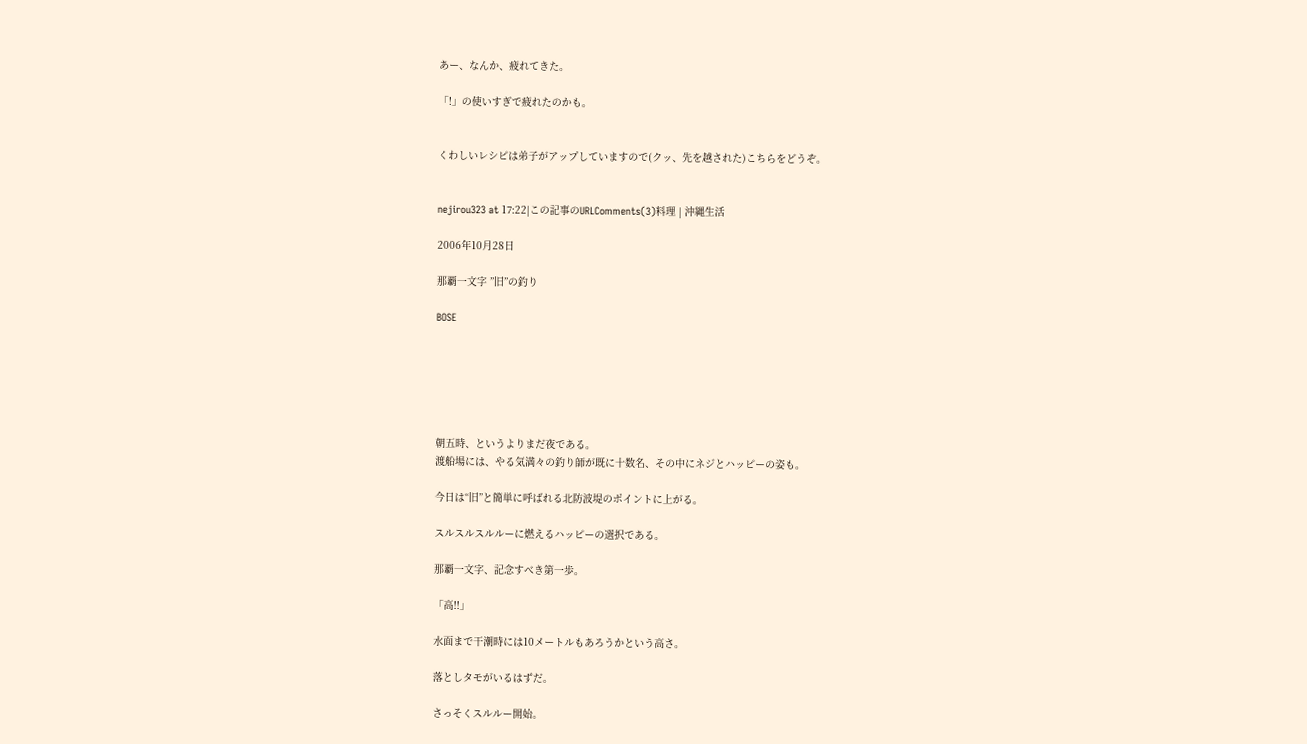あー、なんか、疲れてきた。

「!」の使いすぎで疲れたのかも。


くわしいレシピは弟子がアップしていますので(クッ、先を越された)こちらをどうぞ。


nejirou323 at 17:22|この記事のURLComments(3)料理 | 沖縄生活

2006年10月28日

那覇一文字 ”旧”の釣り

BOSE






朝五時、というよりまだ夜である。
渡船場には、やる気満々の釣り師が既に十数名、その中にネジとハッピーの姿も。

今日は“旧”と簡単に呼ばれる北防波堤のポイントに上がる。

スルスルスルルーに燃えるハッピーの選択である。

那覇一文字、記念すべき第一歩。

「高!!」

水面まで干潮時には10メートルもあろうかという高さ。

落としタモがいるはずだ。

さっそくスルルー開始。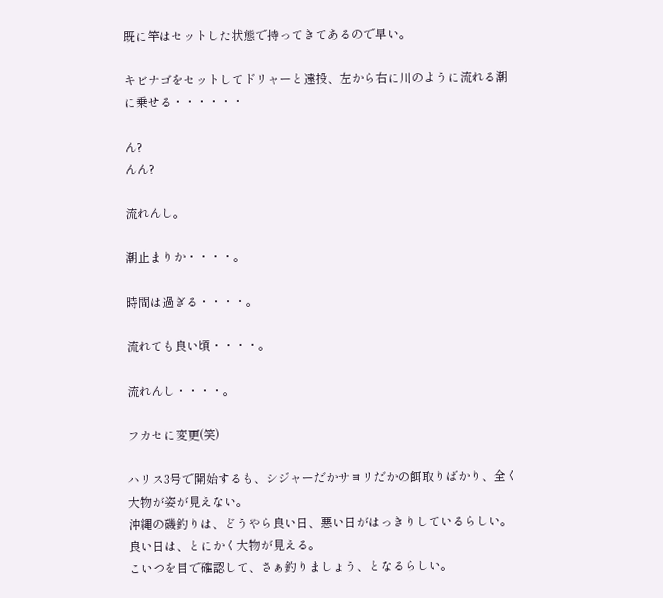既に竿はセットした状態で持ってきてあるので早い。

キビナゴをセットしてドリャーと遠投、左から右に川のように流れる潮に乗せる・・・・・・

ん?
んん?

流れんし。

潮止まりか・・・・。

時間は過ぎる・・・・。

流れても良い頃・・・・。

流れんし・・・・。

フカセに変更(笑)

ハリス3号で開始するも、シジャーだかサヨリだかの餌取りばかり、全く大物が姿が見えない。
沖縄の磯釣りは、どうやら良い日、悪い日がはっきりしているらしい。
良い日は、とにかく大物が見える。
こいつを目で確認して、さぁ釣りましょう、となるらしい。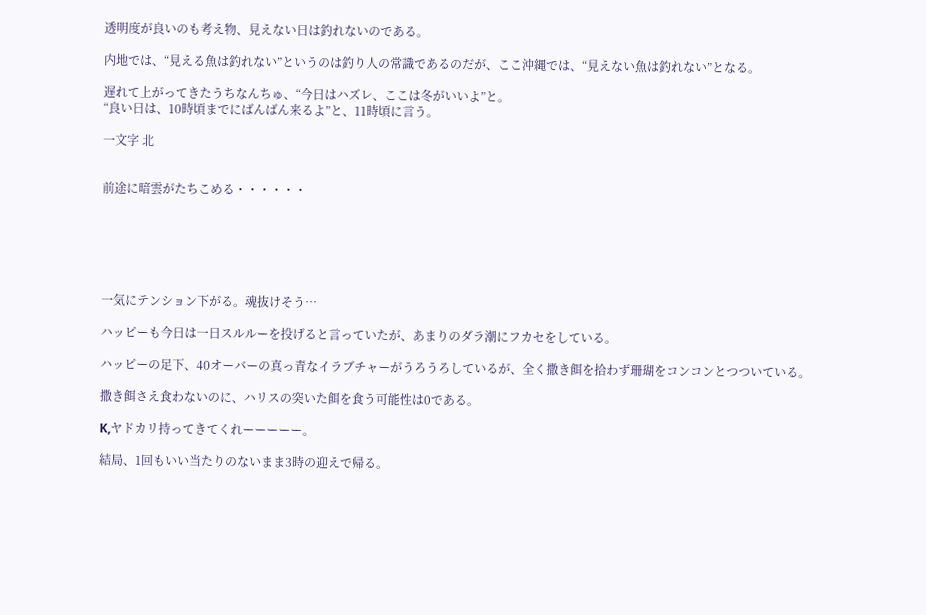透明度が良いのも考え物、見えない日は釣れないのである。

内地では、“見える魚は釣れない”というのは釣り人の常識であるのだが、ここ沖縄では、“見えない魚は釣れない”となる。

遅れて上がってきたうちなんちゅ、“今日はハズレ、ここは冬がいいよ”と。
“良い日は、10時頃までにばんばん来るよ”と、11時頃に言う。

一文字 北


前途に暗雲がたちこめる・・・・・・






一気にテンション下がる。魂抜けそう…

ハッピーも今日は一日スルルーを投げると言っていたが、あまりのダラ潮にフカセをしている。

ハッピーの足下、40オーバーの真っ青なイラブチャーがうろうろしているが、全く撒き餌を拾わず珊瑚をコンコンとつついている。

撒き餌さえ食わないのに、ハリスの突いた餌を食う可能性は0である。

K,ヤドカリ持ってきてくれーーーーー。

結局、1回もいい当たりのないまま3時の迎えで帰る。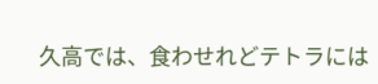久高では、食わせれどテトラには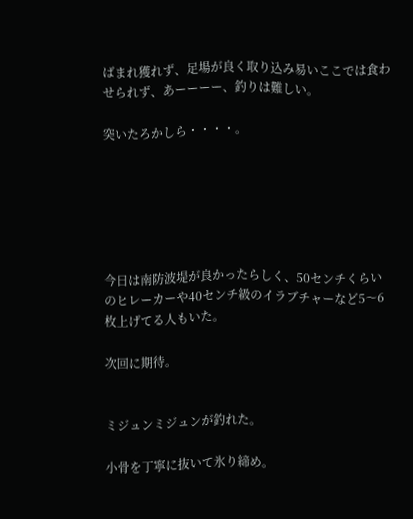ばまれ獲れず、足場が良く取り込み易いここでは食わせられず、あーーーー、釣りは難しい。

突いたろかしら・・・・。






今日は南防波堤が良かったらしく、50センチくらいのヒレーカーや40センチ級のイラブチャーなど5〜6枚上げてる人もいた。

次回に期待。


ミジュンミジュンが釣れた。

小骨を丁寧に抜いて氷り締め。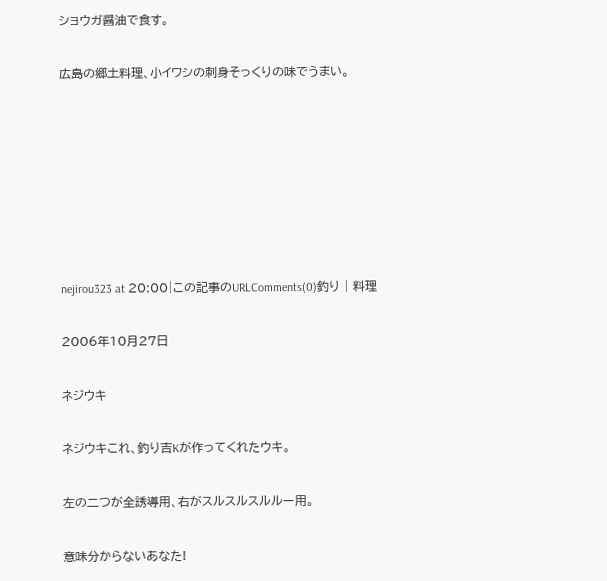ショウガ醤油で食す。

広島の郷土料理、小イワシの刺身そっくりの味でうまい。







nejirou323 at 20:00|この記事のURLComments(0)釣り | 料理

2006年10月27日

ネジウキ

ネジウキこれ、釣り吉Kが作ってくれたウキ。

左の二つが全誘導用、右がスルスルスルルー用。

意味分からないあなた!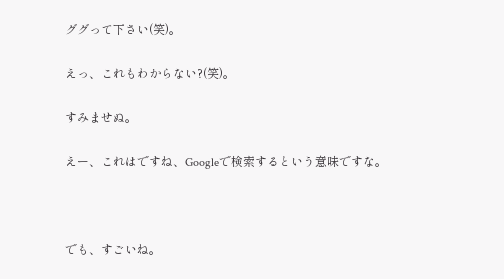ググって下さい(笑)。

えっ、これもわからない?(笑)。

すみませぬ。

えー、これはですね、Googleで検索するという意味ですな。



でも、すごいね。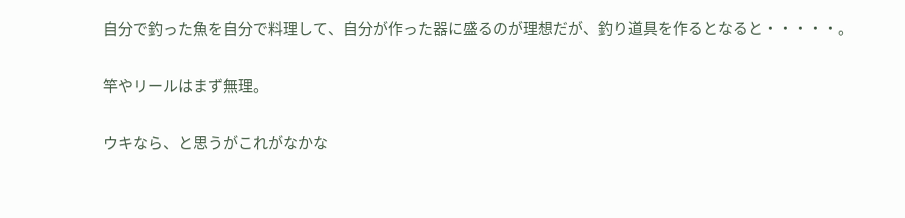自分で釣った魚を自分で料理して、自分が作った器に盛るのが理想だが、釣り道具を作るとなると・・・・・。

竿やリールはまず無理。

ウキなら、と思うがこれがなかな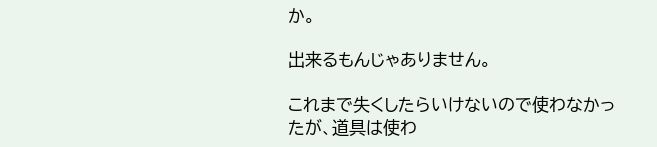か。

出来るもんじゃありません。

これまで失くしたらいけないので使わなかったが、道具は使わ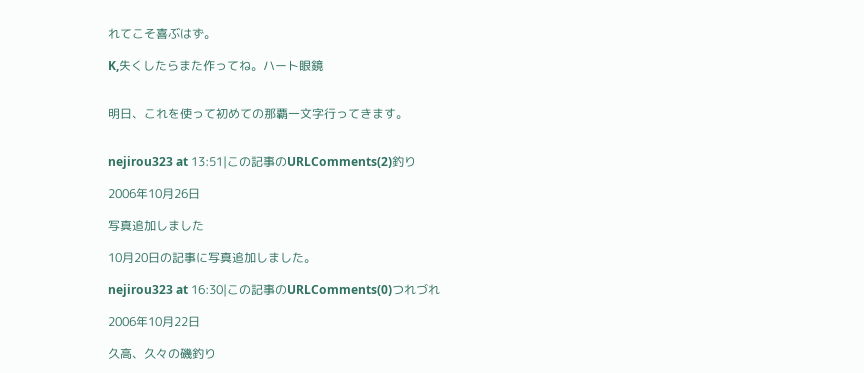れてこそ喜ぶはず。

K,失くしたらまた作ってね。ハート眼鏡


明日、これを使って初めての那覇一文字行ってきます。


nejirou323 at 13:51|この記事のURLComments(2)釣り

2006年10月26日

写真追加しました

10月20日の記事に写真追加しました。

nejirou323 at 16:30|この記事のURLComments(0)つれづれ

2006年10月22日

久高、久々の磯釣り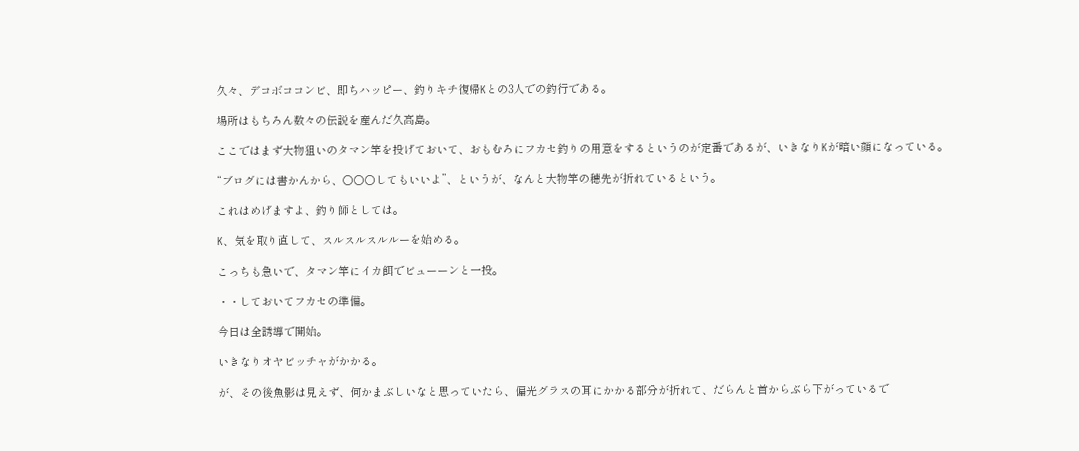久々、デコボココンビ、即ちハッピー、釣りキチ復帰Kとの3人での釣行である。

場所はもちろん数々の伝説を産んだ久高島。

ここではまず大物狙いのタマン竿を投げておいて、おもむろにフカセ釣りの用意をするというのが定番であるが、いきなりKが暗い顔になっている。

“ブログには書かんから、○○○してもいいよ”、というが、なんと大物竿の穂先が折れているという。

これはめげますよ、釣り師としては。

K、気を取り直して、スルスルスルルーを始める。

こっちも急いで、タマン竿にイカ餌でビューーンと一投。

・・しておいてフカセの準備。

今日は全誘導で開始。

いきなりオヤビッチャがかかる。

が、その後魚影は見えず、何かまぶしいなと思っていたら、偏光グラスの耳にかかる部分が折れて、だらんと首からぶら下がっているで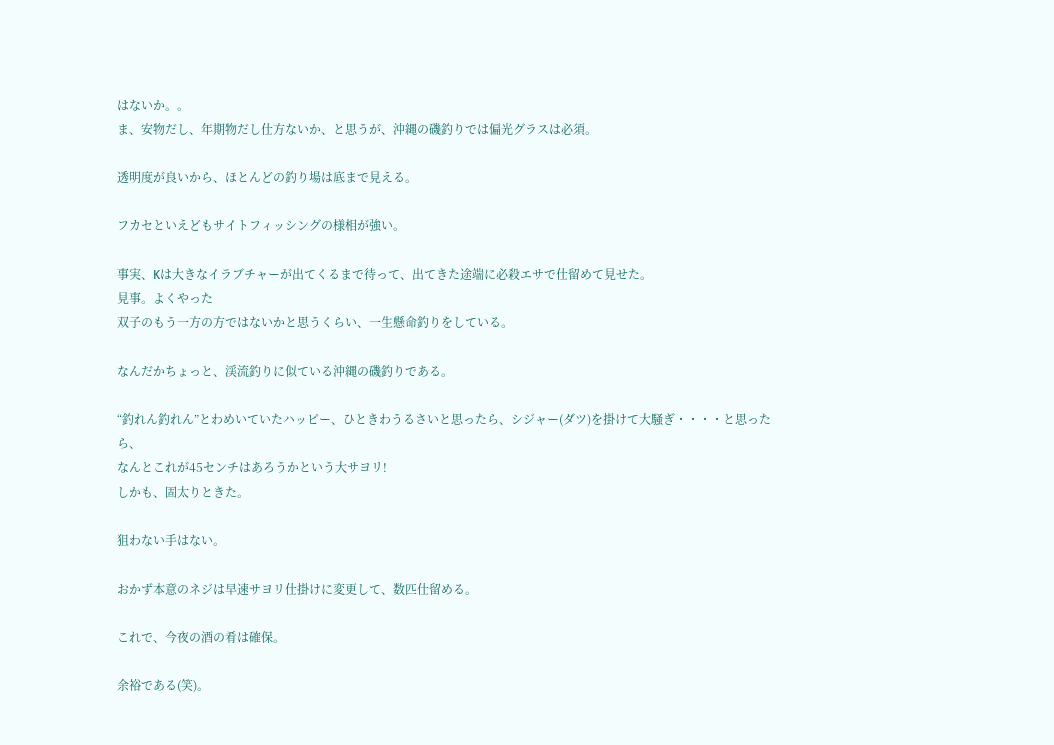はないか。。
ま、安物だし、年期物だし仕方ないか、と思うが、沖縄の磯釣りでは偏光グラスは必須。

透明度が良いから、ほとんどの釣り場は底まで見える。

フカセといえどもサイトフィッシングの様相が強い。

事実、Kは大きなイラブチャーが出てくるまで待って、出てきた途端に必殺エサで仕留めて見せた。
見事。よくやった
双子のもう一方の方ではないかと思うくらい、一生懸命釣りをしている。

なんだかちょっと、渓流釣りに似ている沖縄の磯釣りである。

“釣れん釣れん”とわめいていたハッピー、ひときわうるさいと思ったら、シジャー(ダツ)を掛けて大騒ぎ・・・・と思ったら、
なんとこれが45センチはあろうかという大サヨリ!
しかも、固太りときた。

狙わない手はない。

おかず本意のネジは早速サヨリ仕掛けに変更して、数匹仕留める。

これで、今夜の酒の肴は確保。

余裕である(笑)。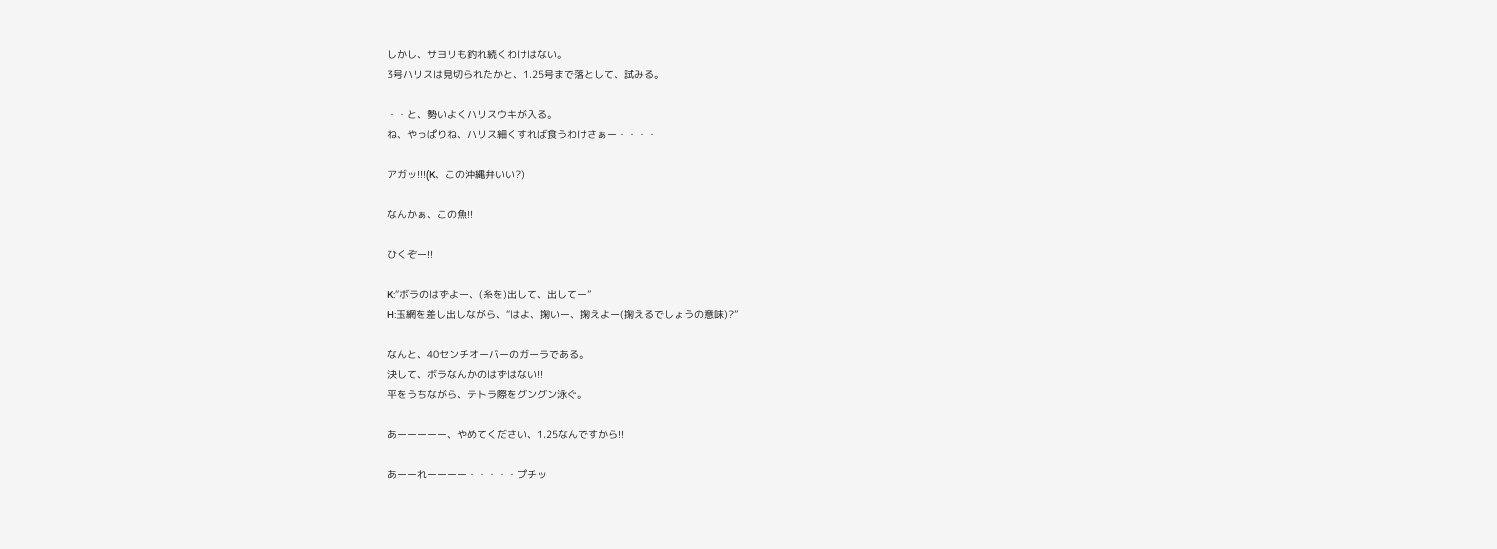しかし、サヨリも釣れ続くわけはない。
3号ハリスは見切られたかと、1.25号まで落として、試みる。

・・と、勢いよくハリスウキが入る。
ね、やっぱりね、ハリス細くすれば食うわけさぁー・・・・

アガッ!!!(K、この沖縄弁いい?)

なんかぁ、この魚!!

ひくぞー!!

K:“ボラのはずよー、(糸を)出して、出してー”
H:玉網を差し出しながら、“はよ、掬いー、掬えよー(掬えるでしょうの意味)?”

なんと、40センチオーバーのガーラである。
決して、ボラなんかのはずはない!!
平をうちながら、テトラ際をグングン泳ぐ。

あーーーーー、やめてください、1.25なんですから!!

あーーれーーーー・・・・・プチッ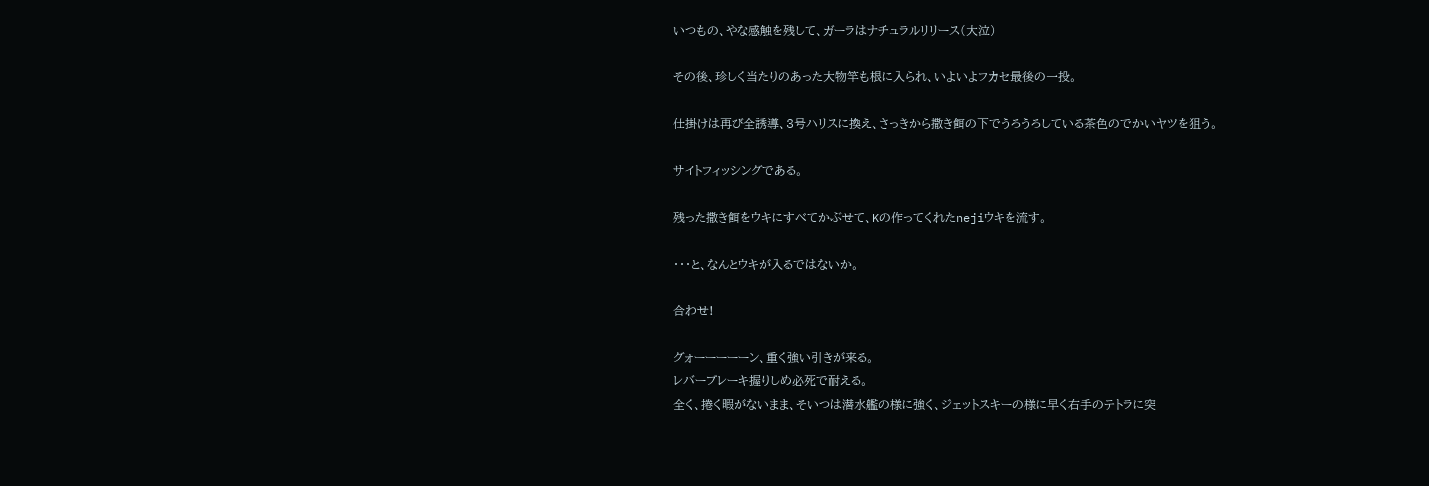いつもの、やな感触を残して、ガーラはナチュラルリリース(大泣)

その後、珍しく当たりのあった大物竿も根に入られ、いよいよフカセ最後の一投。

仕掛けは再び全誘導、3号ハリスに換え、さっきから撒き餌の下でうろうろしている茶色のでかいヤツを狙う。

サイトフィッシングである。

残った撒き餌をウキにすべてかぶせて、Kの作ってくれたnejiウキを流す。

・・・と、なんとウキが入るではないか。

合わせ!

グォーーーーーン、重く強い引きが来る。
レバーブレーキ握りしめ必死で耐える。
全く、捲く暇がないまま、そいつは潜水艦の様に強く、ジェットスキーの様に早く右手のテトラに突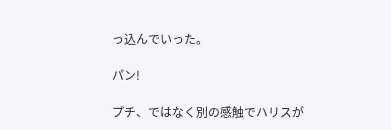っ込んでいった。

パン!

プチ、ではなく別の感触でハリスが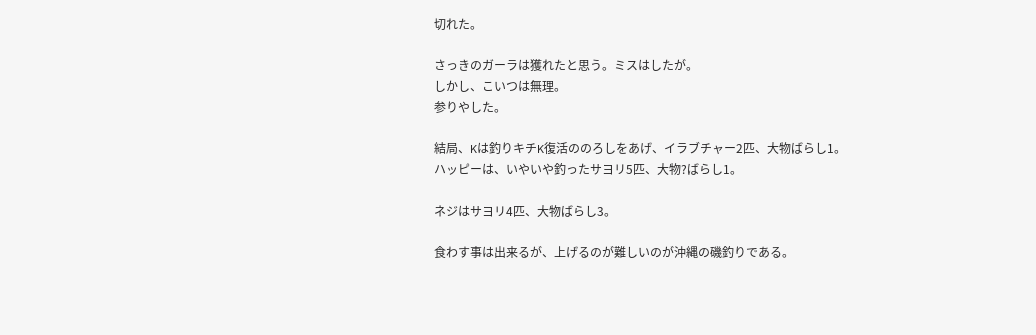切れた。

さっきのガーラは獲れたと思う。ミスはしたが。
しかし、こいつは無理。
参りやした。

結局、Kは釣りキチK復活ののろしをあげ、イラブチャー2匹、大物ばらし1。
ハッピーは、いやいや釣ったサヨリ5匹、大物?ばらし1。

ネジはサヨリ4匹、大物ばらし3。

食わす事は出来るが、上げるのが難しいのが沖縄の磯釣りである。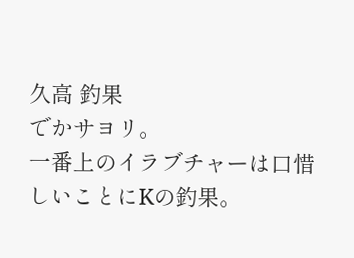久高 釣果
でかサヨリ。
一番上のイラブチャーは口惜しいことにKの釣果。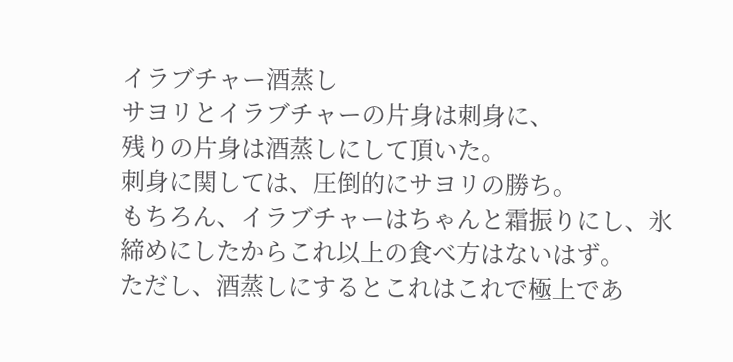イラブチャー酒蒸し
サヨリとイラブチャーの片身は刺身に、
残りの片身は酒蒸しにして頂いた。
刺身に関しては、圧倒的にサヨリの勝ち。
もちろん、イラブチャーはちゃんと霜振りにし、氷締めにしたからこれ以上の食べ方はないはず。
ただし、酒蒸しにするとこれはこれで極上であ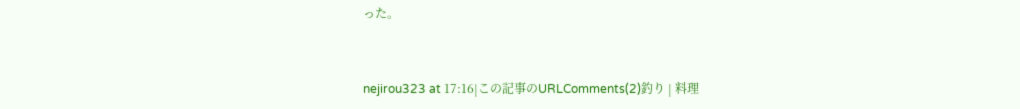った。


nejirou323 at 17:16|この記事のURLComments(2)釣り | 料理